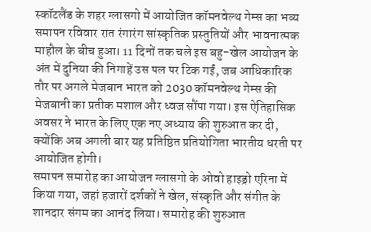स्कॉटलैंड के शहर ग्लासगो में आयोजित कॉमनवेल्थ गेम्स का भव्य समापन रविवार रात रंगारंग सांस्कृतिक प्रस्तुतियों और भावनात्मक माहौल के बीच हुआ। 11 दिनों तक चले इस बहु-खेल आयोजन के अंत में दुनिया की निगाहें उस पल पर टिक गईं, जब आधिकारिक तौर पर अगले मेजबान भारत को 2030 कॉमनवेल्थ गेम्स की मेजबानी का प्रतीक मशाल और ध्वज सौंपा गया। इस ऐतिहासिक अवसर ने भारत के लिए एक नए अध्याय की शुरुआत कर दी, क्योंकि अब अगली बार यह प्रतिष्ठित प्रतियोगिता भारतीय धरती पर आयोजित होगी।
समापन समारोह का आयोजन ग्लासगो के ओवो हाइड्रो एरिना में किया गया, जहां हजारों दर्शकों ने खेल, संस्कृति और संगीत के शानदार संगम का आनंद लिया। समारोह की शुरुआत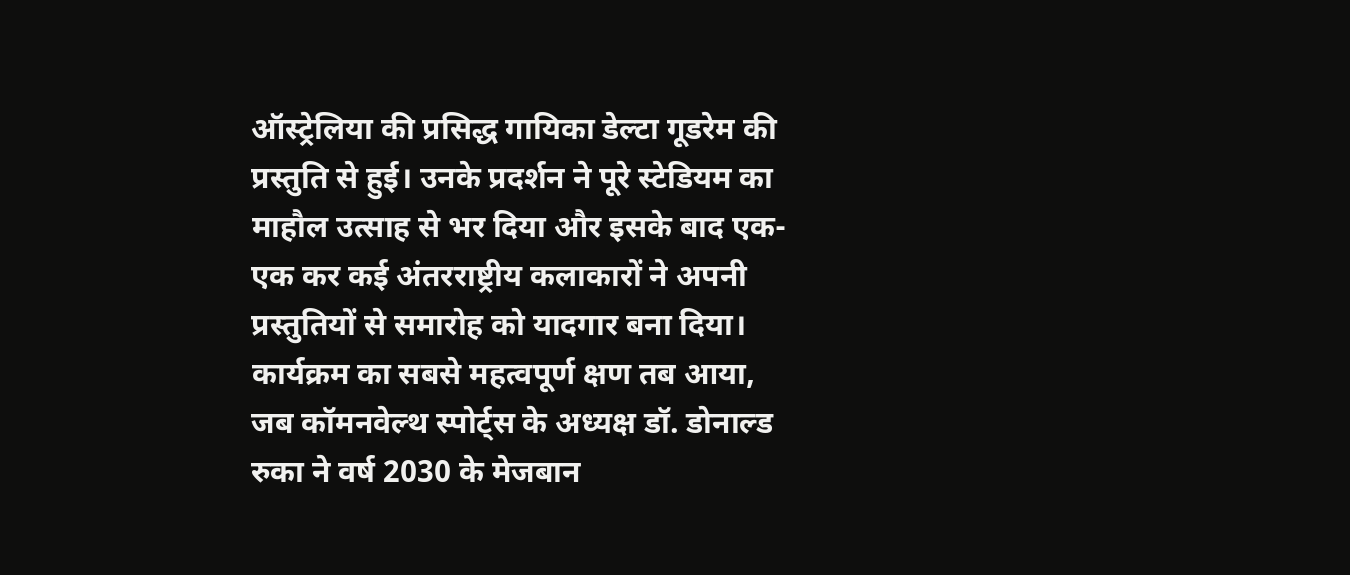ऑस्ट्रेलिया की प्रसिद्ध गायिका डेल्टा गूडरेम की प्रस्तुति से हुई। उनके प्रदर्शन ने पूरे स्टेडियम का माहौल उत्साह से भर दिया और इसके बाद एक-एक कर कई अंतरराष्ट्रीय कलाकारों ने अपनी प्रस्तुतियों से समारोह को यादगार बना दिया।
कार्यक्रम का सबसे महत्वपूर्ण क्षण तब आया, जब कॉमनवेल्थ स्पोर्ट्स के अध्यक्ष डॉ. डोनाल्ड रुका ने वर्ष 2030 के मेजबान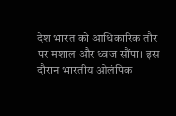देश भारत को आधिकारिक तौर पर मशाल और ध्वज सौंपा। इस दौरान भारतीय ओलंपिक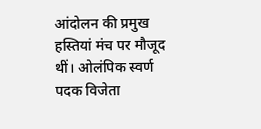आंदोलन की प्रमुख हस्तियां मंच पर मौजूद थीं। ओलंपिक स्वर्ण पदक विजेता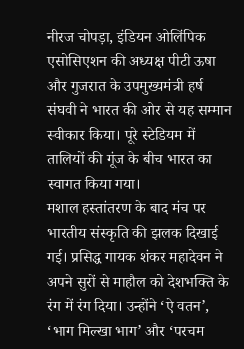नीरज चोपड़ा, इंडियन ओलिंपिक एसोसिएशन की अध्यक्ष पीटी ऊषा और गुजरात के उपमुख्यमंत्री हर्ष संघवी ने भारत की ओर से यह सम्मान स्वीकार किया। पूरे स्टेडियम में तालियों की गूंज के बीच भारत का स्वागत किया गया।
मशाल हस्तांतरण के बाद मंच पर भारतीय संस्कृति की झलक दिखाई गई। प्रसिद्ध गायक शंकर महादेवन ने अपने सुरों से माहौल को देशभक्ति के रंग में रंग दिया। उन्होंने ‘ऐ वतन’, ‘भाग मिल्खा भाग’ और ‘परचम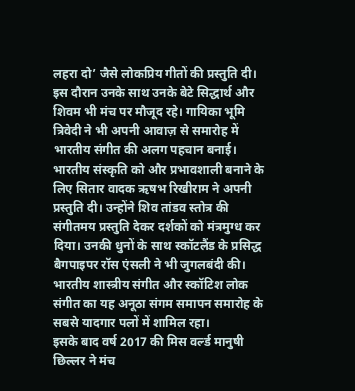लहरा दो’ जैसे लोकप्रिय गीतों की प्रस्तुति दी। इस दौरान उनके साथ उनके बेटे सिद्धार्थ और शिवम भी मंच पर मौजूद रहे। गायिका भूमि त्रिवेदी ने भी अपनी आवाज़ से समारोह में भारतीय संगीत की अलग पहचान बनाई।
भारतीय संस्कृति को और प्रभावशाली बनाने के लिए सितार वादक ऋषभ रिखीराम ने अपनी प्रस्तुति दी। उन्होंने शिव तांडव स्तोत्र की संगीतमय प्रस्तुति देकर दर्शकों को मंत्रमुग्ध कर दिया। उनकी धुनों के साथ स्कॉटलैंड के प्रसिद्ध बैगपाइपर रॉस एंसली ने भी जुगलबंदी की। भारतीय शास्त्रीय संगीत और स्कॉटिश लोक संगीत का यह अनूठा संगम समापन समारोह के सबसे यादगार पलों में शामिल रहा।
इसके बाद वर्ष 2017 की मिस वर्ल्ड मानुषी छिल्लर ने मंच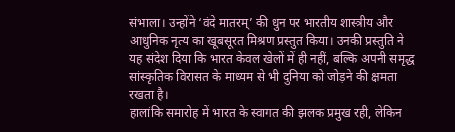संभाला। उन्होंने ‘वंदे मातरम्’ की धुन पर भारतीय शास्त्रीय और आधुनिक नृत्य का खूबसूरत मिश्रण प्रस्तुत किया। उनकी प्रस्तुति ने यह संदेश दिया कि भारत केवल खेलों में ही नहीं, बल्कि अपनी समृद्ध सांस्कृतिक विरासत के माध्यम से भी दुनिया को जोड़ने की क्षमता रखता है।
हालांकि समारोह में भारत के स्वागत की झलक प्रमुख रही, लेकिन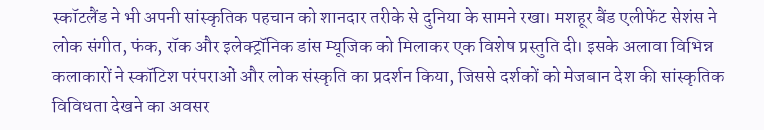स्कॉटलैंड ने भी अपनी सांस्कृतिक पहचान को शानदार तरीके से दुनिया के सामने रखा। मशहूर बैंड एलीफेंट सेशंस ने लोक संगीत, फंक, रॉक और इलेक्ट्रॉनिक डांस म्यूजिक को मिलाकर एक विशेष प्रस्तुति दी। इसके अलावा विभिन्न कलाकारों ने स्कॉटिश परंपराओं और लोक संस्कृति का प्रदर्शन किया, जिससे दर्शकों को मेजबान देश की सांस्कृतिक विविधता देखने का अवसर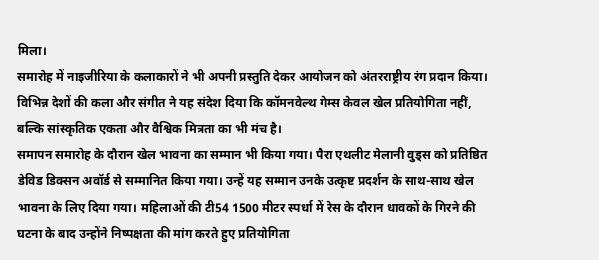मिला।
समारोह में नाइजीरिया के कलाकारों ने भी अपनी प्रस्तुति देकर आयोजन को अंतरराष्ट्रीय रंग प्रदान किया। विभिन्न देशों की कला और संगीत ने यह संदेश दिया कि कॉमनवेल्थ गेम्स केवल खेल प्रतियोगिता नहीं, बल्कि सांस्कृतिक एकता और वैश्विक मित्रता का भी मंच है।
समापन समारोह के दौरान खेल भावना का सम्मान भी किया गया। पैरा एथलीट मेलानी वुड्स को प्रतिष्ठित डेविड डिक्सन अवॉर्ड से सम्मानित किया गया। उन्हें यह सम्मान उनके उत्कृष्ट प्रदर्शन के साथ-साथ खेल भावना के लिए दिया गया। महिलाओं की टी54 1500 मीटर स्पर्धा में रेस के दौरान धावकों के गिरने की घटना के बाद उन्होंने निष्पक्षता की मांग करते हुए प्रतियोगिता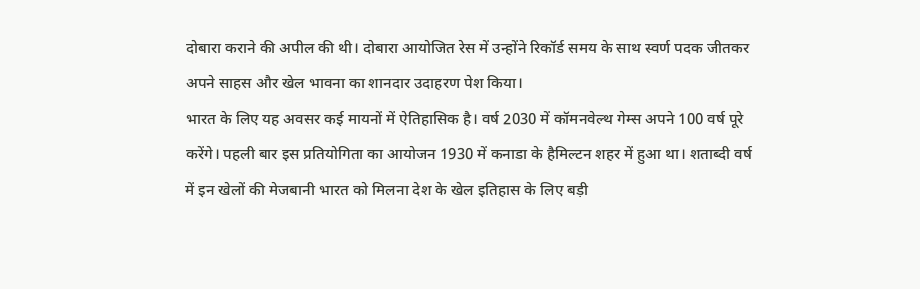दोबारा कराने की अपील की थी। दोबारा आयोजित रेस में उन्होंने रिकॉर्ड समय के साथ स्वर्ण पदक जीतकर अपने साहस और खेल भावना का शानदार उदाहरण पेश किया।
भारत के लिए यह अवसर कई मायनों में ऐतिहासिक है। वर्ष 2030 में कॉमनवेल्थ गेम्स अपने 100 वर्ष पूरे करेंगे। पहली बार इस प्रतियोगिता का आयोजन 1930 में कनाडा के हैमिल्टन शहर में हुआ था। शताब्दी वर्ष में इन खेलों की मेजबानी भारत को मिलना देश के खेल इतिहास के लिए बड़ी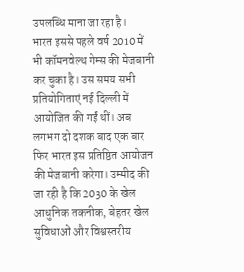उपलब्धि माना जा रहा है।
भारत इससे पहले वर्ष 2010 में भी कॉमनवेल्थ गेम्स की मेजबानी कर चुका है। उस समय सभी प्रतियोगिताएं नई दिल्ली में आयोजित की गईं थीं। अब लगभग दो दशक बाद एक बार फिर भारत इस प्रतिष्ठित आयोजन की मेजबानी करेगा। उम्मीद की जा रही है कि 2030 के खेल आधुनिक तकनीक, बेहतर खेल सुविधाओं और विश्वस्तरीय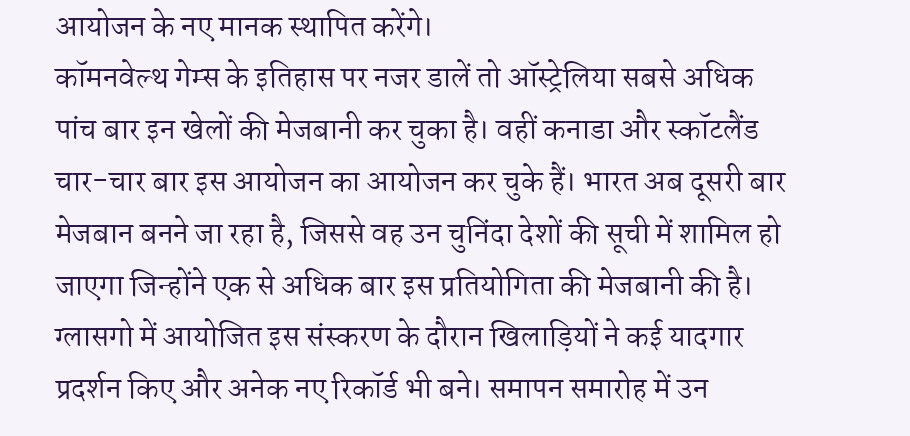आयोजन के नए मानक स्थापित करेंगे।
कॉमनवेल्थ गेम्स के इतिहास पर नजर डालें तो ऑस्ट्रेलिया सबसे अधिक पांच बार इन खेलों की मेजबानी कर चुका है। वहीं कनाडा और स्कॉटलैंड चार-चार बार इस आयोजन का आयोजन कर चुके हैं। भारत अब दूसरी बार मेजबान बनने जा रहा है, जिससे वह उन चुनिंदा देशों की सूची में शामिल हो जाएगा जिन्होंने एक से अधिक बार इस प्रतियोगिता की मेजबानी की है।
ग्लासगो में आयोजित इस संस्करण के दौरान खिलाड़ियों ने कई यादगार प्रदर्शन किए और अनेक नए रिकॉर्ड भी बने। समापन समारोह में उन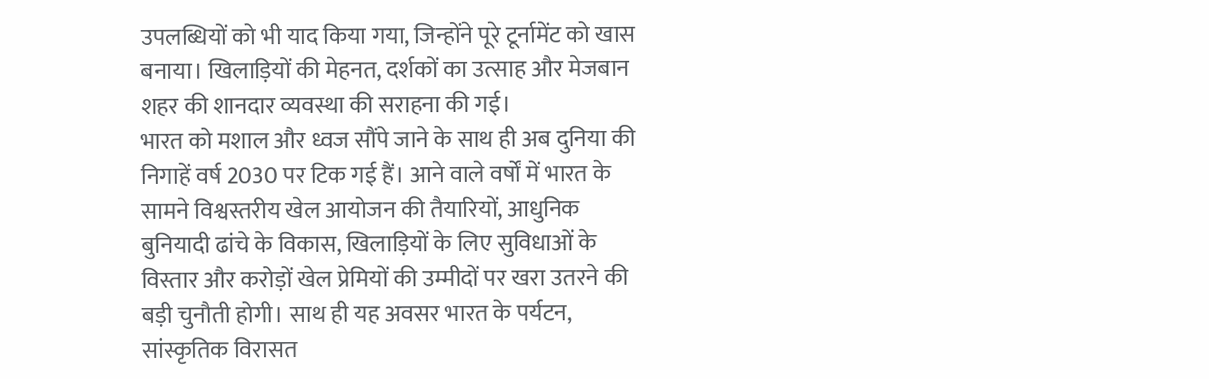उपलब्धियों को भी याद किया गया, जिन्होंने पूरे टूर्नामेंट को खास बनाया। खिलाड़ियों की मेहनत, दर्शकों का उत्साह और मेजबान शहर की शानदार व्यवस्था की सराहना की गई।
भारत को मशाल और ध्वज सौंपे जाने के साथ ही अब दुनिया की निगाहें वर्ष 2030 पर टिक गई हैं। आने वाले वर्षों में भारत के सामने विश्वस्तरीय खेल आयोजन की तैयारियों, आधुनिक बुनियादी ढांचे के विकास, खिलाड़ियों के लिए सुविधाओं के विस्तार और करोड़ों खेल प्रेमियों की उम्मीदों पर खरा उतरने की बड़ी चुनौती होगी। साथ ही यह अवसर भारत के पर्यटन, सांस्कृतिक विरासत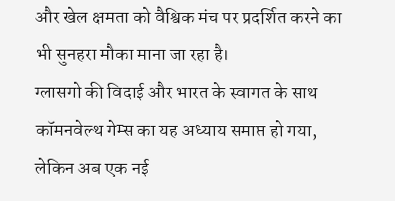और खेल क्षमता को वैश्विक मंच पर प्रदर्शित करने का भी सुनहरा मौका माना जा रहा है।
ग्लासगो की विदाई और भारत के स्वागत के साथ कॉमनवेल्थ गेम्स का यह अध्याय समाप्त हो गया, लेकिन अब एक नई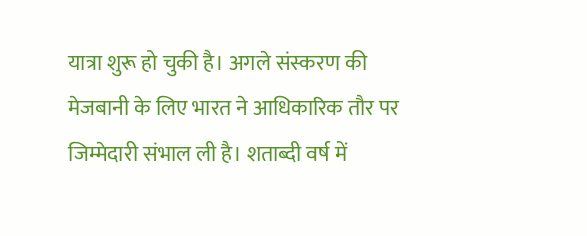यात्रा शुरू हो चुकी है। अगले संस्करण की मेजबानी के लिए भारत ने आधिकारिक तौर पर जिम्मेदारी संभाल ली है। शताब्दी वर्ष में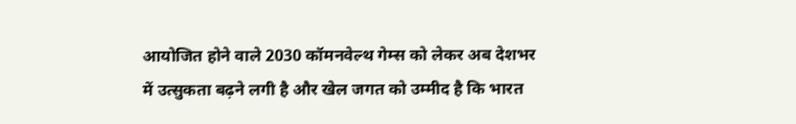आयोजित होने वाले 2030 कॉमनवेल्थ गेम्स को लेकर अब देशभर में उत्सुकता बढ़ने लगी है और खेल जगत को उम्मीद है कि भारत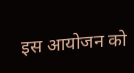इस आयोजन को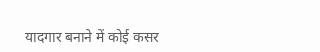यादगार बनाने में कोई कसर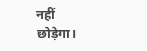नहीं छोड़ेगा।